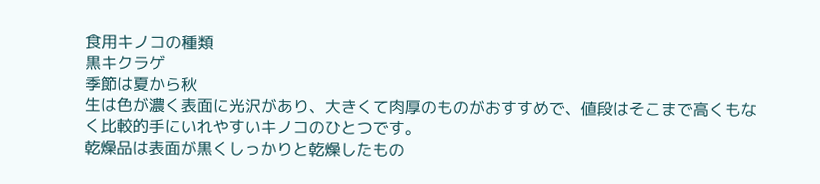食用キノコの種類
黒キクラゲ
季節は夏から秋
生は色が濃く表面に光沢があり、大きくて肉厚のものがおすすめで、値段はそこまで高くもなく比較的手にいれやすいキノコのひとつです。
乾燥品は表面が黒くしっかりと乾燥したもの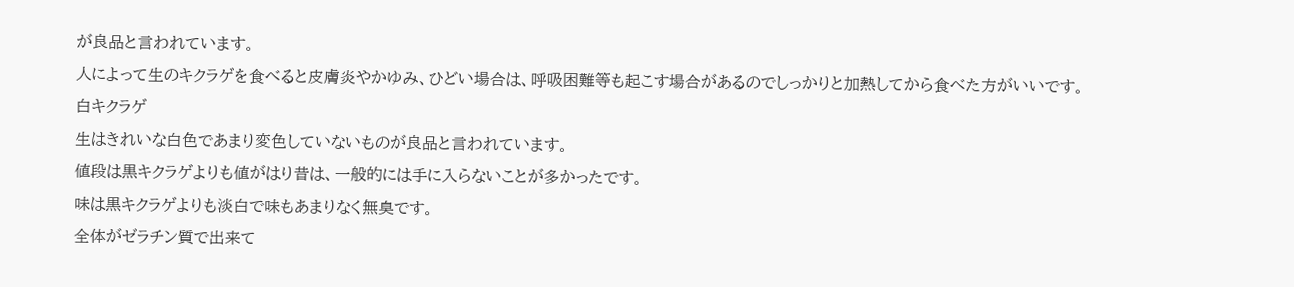が良品と言われています。
人によって生のキクラゲを食べると皮膚炎やかゆみ、ひどい場合は、呼吸困難等も起こす場合があるのでしっかりと加熱してから食べた方がいいです。
白キクラゲ
生はきれいな白色であまり変色していないものが良品と言われています。
値段は黒キクラゲよりも値がはり昔は、一般的には手に入らないことが多かったです。
味は黒キクラゲよりも淡白で味もあまりなく無臭です。
全体がゼラチン質で出来て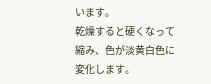います。
乾燥すると硬くなって縮み、色が淡黄白色に変化します。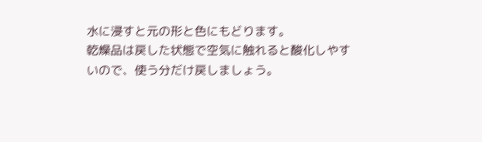水に浸すと元の形と色にもどります。
乾燥品は戻した状態で空気に触れると酸化しやすいので、使う分だけ戻しましょう。